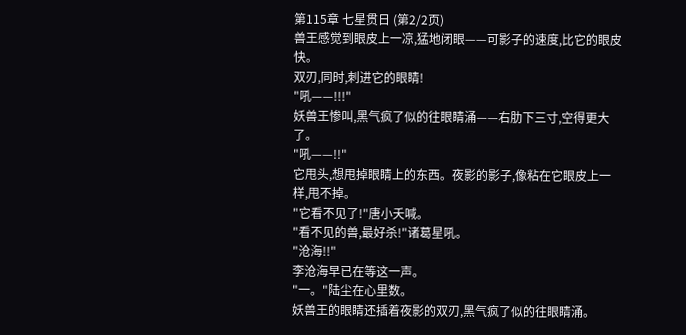第115章 七星贯日 (第2/2页)
兽王感觉到眼皮上一凉,猛地闭眼——可影子的速度,比它的眼皮快。
双刃,同时,刺进它的眼睛!
"吼——!!!"
妖兽王惨叫,黑气疯了似的往眼睛涌——右肋下三寸,空得更大了。
"吼——!!"
它甩头,想甩掉眼睛上的东西。夜影的影子,像粘在它眼皮上一样,甩不掉。
"它看不见了!"唐小夭喊。
"看不见的兽,最好杀!"诸葛星吼。
"沧海!!"
李沧海早已在等这一声。
"一。"陆尘在心里数。
妖兽王的眼睛还插着夜影的双刃,黑气疯了似的往眼睛涌。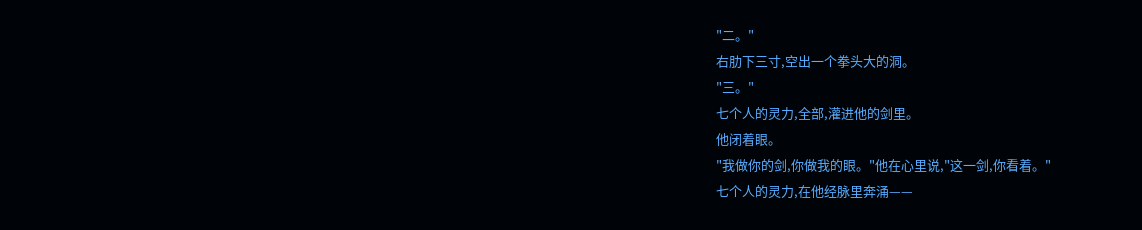"二。"
右肋下三寸,空出一个拳头大的洞。
"三。"
七个人的灵力,全部,灌进他的剑里。
他闭着眼。
"我做你的剑,你做我的眼。"他在心里说,"这一剑,你看着。"
七个人的灵力,在他经脉里奔涌——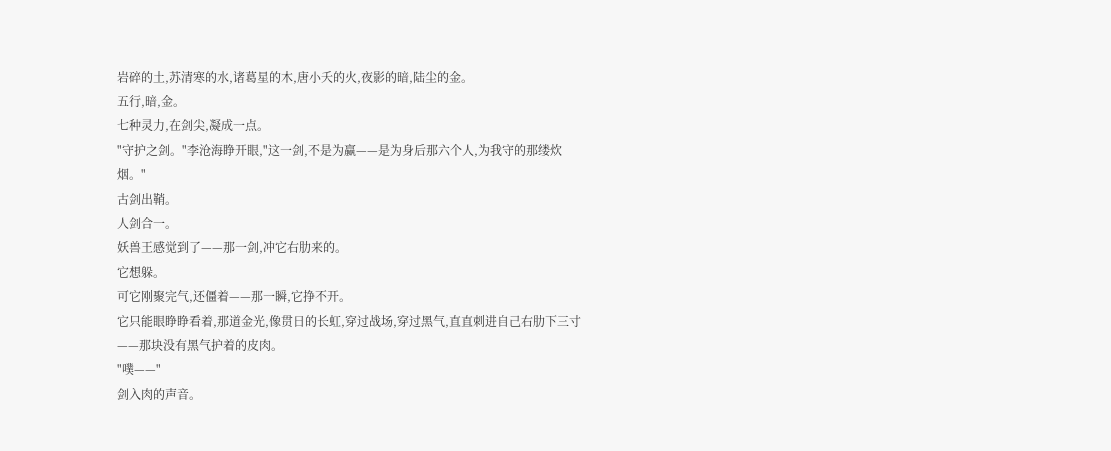岩碎的土,苏清寒的水,诸葛星的木,唐小夭的火,夜影的暗,陆尘的金。
五行,暗,金。
七种灵力,在剑尖,凝成一点。
"守护之剑。"李沧海睁开眼,"这一剑,不是为赢——是为身后那六个人,为我守的那缕炊烟。"
古剑出鞘。
人剑合一。
妖兽王感觉到了——那一剑,冲它右肋来的。
它想躲。
可它刚聚完气,还僵着——那一瞬,它挣不开。
它只能眼睁睁看着,那道金光,像贯日的长虹,穿过战场,穿过黑气,直直刺进自己右肋下三寸——那块没有黑气护着的皮肉。
"噗——"
剑入肉的声音。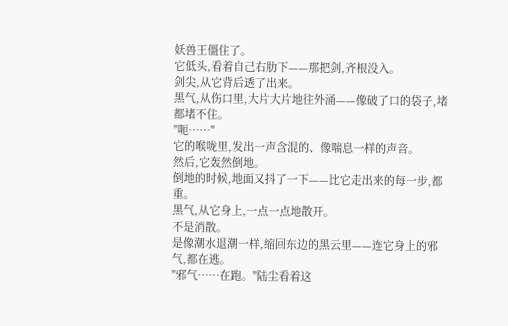妖兽王僵住了。
它低头,看着自己右肋下——那把剑,齐根没入。
剑尖,从它背后透了出来。
黑气,从伤口里,大片大片地往外涌——像破了口的袋子,堵都堵不住。
"呃……"
它的喉咙里,发出一声含混的、像喘息一样的声音。
然后,它轰然倒地。
倒地的时候,地面又抖了一下——比它走出来的每一步,都重。
黑气,从它身上,一点一点地散开。
不是消散。
是像潮水退潮一样,缩回东边的黑云里——连它身上的邪气,都在逃。
"邪气……在跑。"陆尘看着这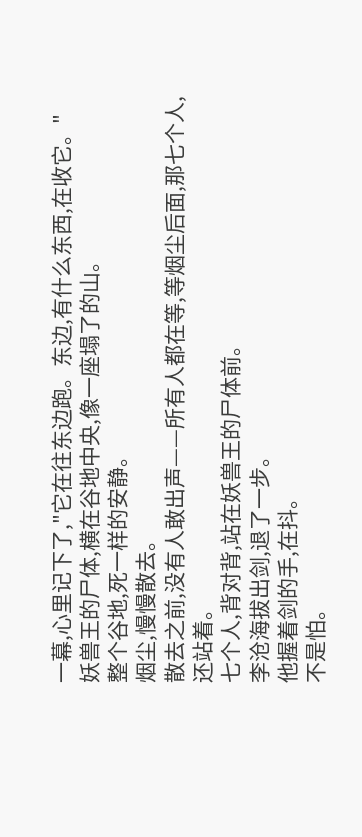一幕,心里记下了,"它在往东边跑。东边,有什么东西,在收它。"
妖兽王的尸体,横在谷地中央,像一座塌了的山。
整个谷地,死一样的安静。
烟尘,慢慢散去。
散去之前,没有人敢出声——所有人都在等,等烟尘后面,那七个人,还站着。
七个人,背对背,站在妖兽王的尸体前。
李沧海拔出剑,退了一步。
他握着剑的手,在抖。
不是怕。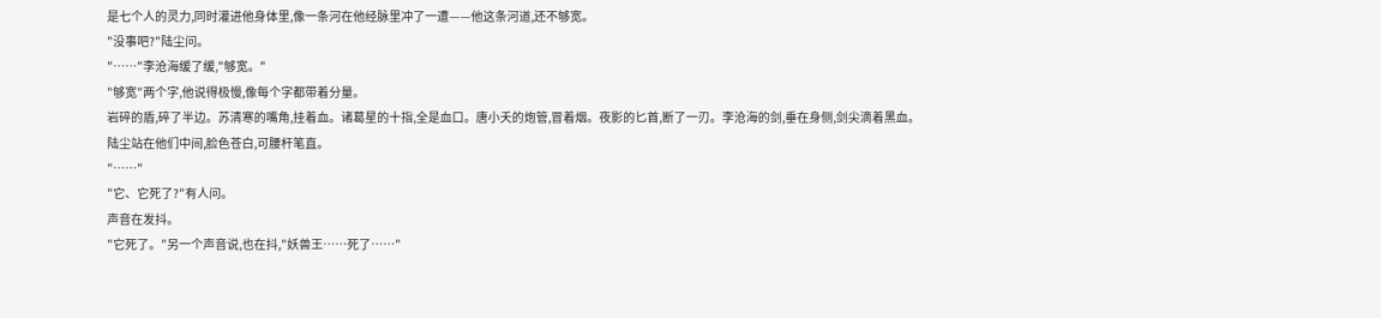是七个人的灵力,同时灌进他身体里,像一条河在他经脉里冲了一遭——他这条河道,还不够宽。
"没事吧?"陆尘问。
"……"李沧海缓了缓,"够宽。"
"够宽"两个字,他说得极慢,像每个字都带着分量。
岩碎的盾,碎了半边。苏清寒的嘴角,挂着血。诸葛星的十指,全是血口。唐小夭的炮管,冒着烟。夜影的匕首,断了一刃。李沧海的剑,垂在身侧,剑尖滴着黑血。
陆尘站在他们中间,脸色苍白,可腰杆笔直。
"……"
"它、它死了?"有人问。
声音在发抖。
"它死了。"另一个声音说,也在抖,"妖兽王……死了……"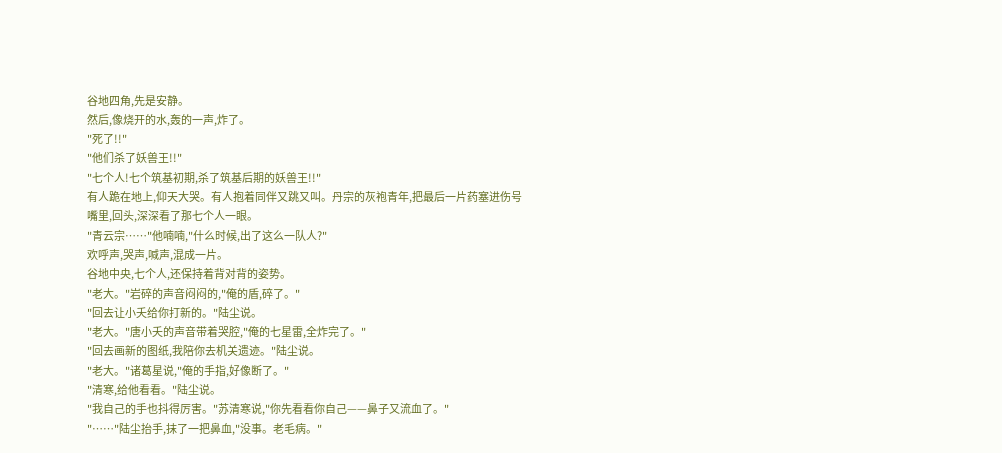谷地四角,先是安静。
然后,像烧开的水,轰的一声,炸了。
"死了!!"
"他们杀了妖兽王!!"
"七个人!七个筑基初期,杀了筑基后期的妖兽王!!"
有人跪在地上,仰天大哭。有人抱着同伴又跳又叫。丹宗的灰袍青年,把最后一片药塞进伤号嘴里,回头,深深看了那七个人一眼。
"青云宗……"他喃喃,"什么时候,出了这么一队人?"
欢呼声,哭声,喊声,混成一片。
谷地中央,七个人,还保持着背对背的姿势。
"老大。"岩碎的声音闷闷的,"俺的盾,碎了。"
"回去让小夭给你打新的。"陆尘说。
"老大。"唐小夭的声音带着哭腔,"俺的七星雷,全炸完了。"
"回去画新的图纸,我陪你去机关遗迹。"陆尘说。
"老大。"诸葛星说,"俺的手指,好像断了。"
"清寒,给他看看。"陆尘说。
"我自己的手也抖得厉害。"苏清寒说,"你先看看你自己——鼻子又流血了。"
"……"陆尘抬手,抹了一把鼻血,"没事。老毛病。"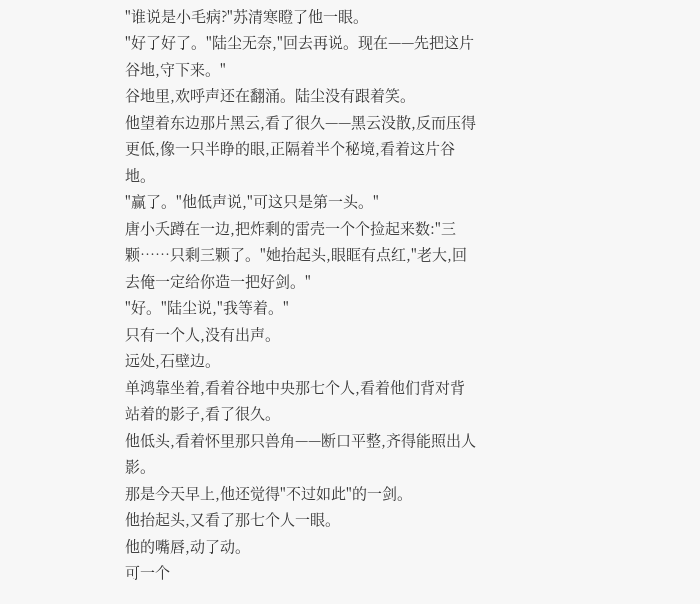"谁说是小毛病?"苏清寒瞪了他一眼。
"好了好了。"陆尘无奈,"回去再说。现在——先把这片谷地,守下来。"
谷地里,欢呼声还在翻涌。陆尘没有跟着笑。
他望着东边那片黑云,看了很久——黑云没散,反而压得更低,像一只半睁的眼,正隔着半个秘境,看着这片谷地。
"赢了。"他低声说,"可这只是第一头。"
唐小夭蹲在一边,把炸剩的雷壳一个个捡起来数:"三颗……只剩三颗了。"她抬起头,眼眶有点红,"老大,回去俺一定给你造一把好剑。"
"好。"陆尘说,"我等着。"
只有一个人,没有出声。
远处,石壁边。
单鸿靠坐着,看着谷地中央那七个人,看着他们背对背站着的影子,看了很久。
他低头,看着怀里那只兽角——断口平整,齐得能照出人影。
那是今天早上,他还觉得"不过如此"的一剑。
他抬起头,又看了那七个人一眼。
他的嘴唇,动了动。
可一个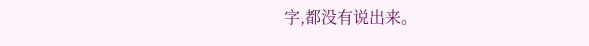字,都没有说出来。